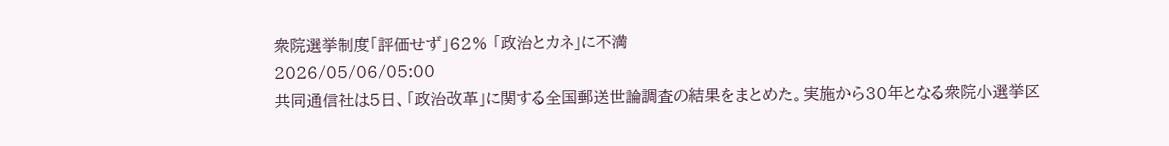衆院選挙制度「評価せず」62% 「政治とカネ」に不満
2026/05/06/05:00
共同通信社は5日、「政治改革」に関する全国郵送世論調査の結果をまとめた。実施から30年となる衆院小選挙区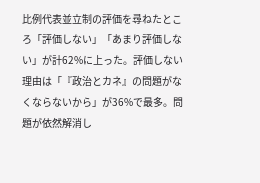比例代表並立制の評価を尋ねたところ「評価しない」「あまり評価しない」が計62%に上った。評価しない理由は「『政治とカネ』の問題がなくならないから」が36%で最多。問題が依然解消し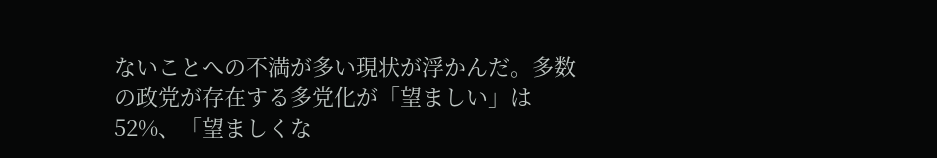ないことへの不満が多い現状が浮かんだ。多数の政党が存在する多党化が「望ましい」は52%、「望ましくな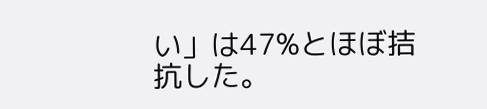い」は47%とほぼ拮抗した。